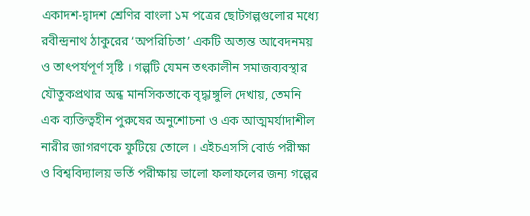একাদশ-দ্বাদশ শ্রেণির বাংলা ১ম পত্রের ছোটগল্পগুলোর মধ্যে রবীন্দ্রনাথ ঠাকুরের ‘অপরিচিতা’ একটি অত্যন্ত আবেদনময় ও তাৎপর্যপূর্ণ সৃষ্টি । গল্পটি যেমন তৎকালীন সমাজব্যবস্থার যৌতুকপ্রথার অন্ধ মানসিকতাকে বৃদ্ধাঙ্গুলি দেখায়, তেমনি এক ব্যক্তিত্বহীন পুরুষের অনুশোচনা ও এক আত্মমর্যাদাশীল নারীর জাগরণকে ফুটিয়ে তোলে । এইচএসসি বোর্ড পরীক্ষা ও বিশ্ববিদ্যালয় ভর্তি পরীক্ষায় ভালো ফলাফলের জন্য গল্পের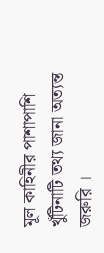মূল কাহিনীর পাশাপাশি খুঁটিনাটি তথ্য জানা অত্যন্ত জরুরি ।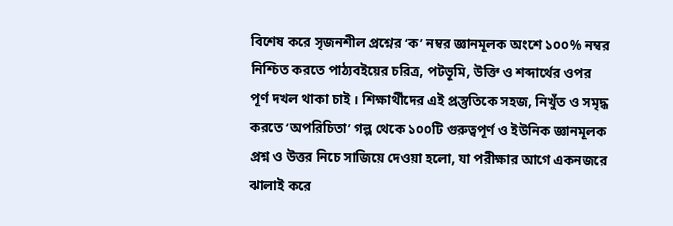বিশেষ করে সৃজনশীল প্রশ্নের ‘ক’ নম্বর জ্ঞানমূলক অংশে ১০০% নম্বর নিশ্চিত করতে পাঠ্যবইয়ের চরিত্র, পটভূমি, উক্তি ও শব্দার্থের ওপর পূর্ণ দখল থাকা চাই । শিক্ষার্থীদের এই প্রস্তুতিকে সহজ, নিখুঁত ও সমৃদ্ধ করতে ‘অপরিচিতা’ গল্প থেকে ১০০টি গুরুত্বপূর্ণ ও ইউনিক জ্ঞানমূলক প্রশ্ন ও উত্তর নিচে সাজিয়ে দেওয়া হলো, যা পরীক্ষার আগে একনজরে ঝালাই করে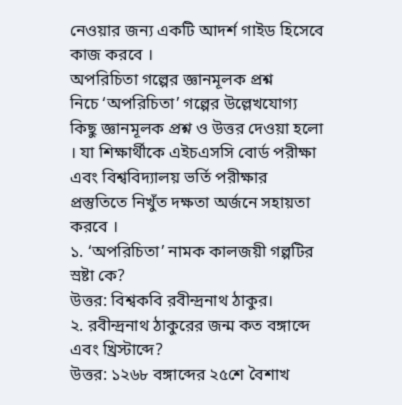নেওয়ার জন্য একটি আদর্শ গাইড হিসেবে কাজ করবে ।
অপরিচিতা গল্পের জ্ঞানমূলক প্রশ্ন
নিচে ‘অপরিচিতা’ গল্পের উল্লেখযোগ্য কিছু জ্ঞানমূলক প্রশ্ন ও উত্তর দেওয়া হলো । যা শিক্ষার্থীকে এইচএসসি বোর্ড পরীক্ষা এবং বিশ্ববিদ্যালয় ভর্তি পরীক্ষার প্রস্তুতিতে নিখুঁত দক্ষতা অর্জনে সহায়তা করবে ।
১. ‘অপরিচিতা’ নামক কালজয়ী গল্পটির স্রষ্টা কে?
উত্তর: বিশ্বকবি রবীন্দ্রনাথ ঠাকুর।
২. রবীন্দ্রনাথ ঠাকুরের জন্ম কত বঙ্গাব্দে এবং খ্রিস্টাব্দে?
উত্তর: ১২৬৮ বঙ্গাব্দের ২৫শে বৈশাখ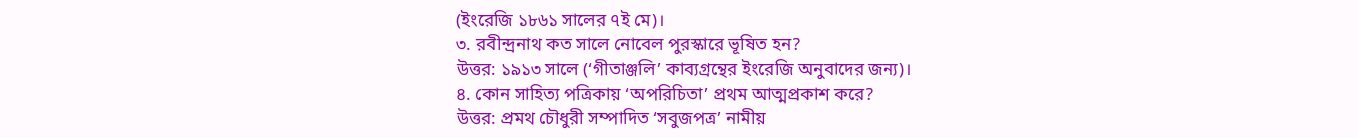(ইংরেজি ১৮৬১ সালের ৭ই মে)।
৩. রবীন্দ্রনাথ কত সালে নোবেল পুরস্কারে ভূষিত হন?
উত্তর: ১৯১৩ সালে (‘গীতাঞ্জলি’ কাব্যগ্রন্থের ইংরেজি অনুবাদের জন্য)।
৪. কোন সাহিত্য পত্রিকায় ‘অপরিচিতা’ প্রথম আত্মপ্রকাশ করে?
উত্তর: প্রমথ চৌধুরী সম্পাদিত ‘সবুজপত্র’ নামীয়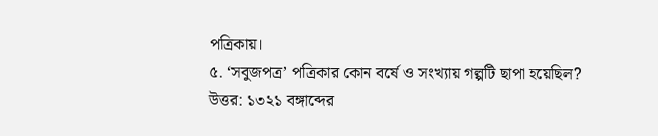পত্রিকায়।
৫. ‘সবুজপত্র’ পত্রিকার কোন বর্ষে ও সংখ্যায় গল্পটি ছাপা হয়েছিল?
উত্তর: ১৩২১ বঙ্গাব্দের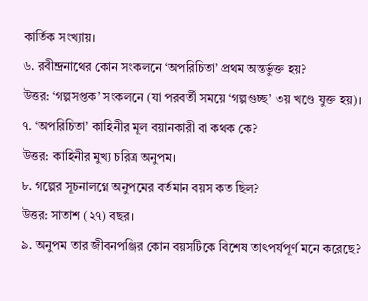কার্তিক সংখ্যায়।
৬. রবীন্দ্রনাথের কোন সংকলনে ‘অপরিচিতা’ প্রথম অন্তর্ভুক্ত হয়?
উত্তর: ‘গল্পসপ্তক’ সংকলনে (যা পরবর্তী সময়ে ‘গল্পগুচ্ছ’ ৩য় খণ্ডে যুক্ত হয়)।
৭. ‘অপরিচিতা’ কাহিনীর মূল বয়ানকারী বা কথক কে?
উত্তর: কাহিনীর মুখ্য চরিত্র অনুপম।
৮. গল্পের সূচনালগ্নে অনুপমের বর্তমান বয়স কত ছিল?
উত্তর: সাতাশ (২৭) বছর।
৯. অনুপম তার জীবনপঞ্জির কোন বয়সটিকে বিশেষ তাৎপর্যপূর্ণ মনে করেছে?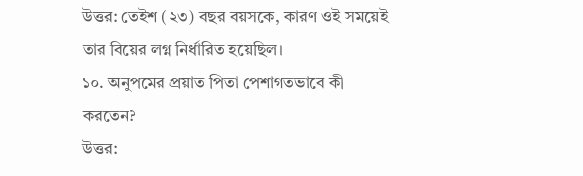উত্তর: তেইশ (২৩) বছর বয়সকে, কারণ ওই সময়েই তার বিয়ের লগ্ন নির্ধারিত হয়েছিল।
১০. অনুপমের প্রয়াত পিতা পেশাগতভাবে কী করতেন?
উত্তর: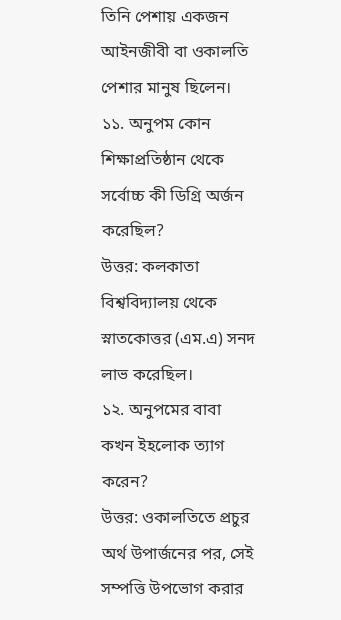তিনি পেশায় একজন আইনজীবী বা ওকালতি পেশার মানুষ ছিলেন।
১১. অনুপম কোন শিক্ষাপ্রতিষ্ঠান থেকে সর্বোচ্চ কী ডিগ্রি অর্জন করেছিল?
উত্তর: কলকাতা বিশ্ববিদ্যালয় থেকে স্নাতকোত্তর (এম.এ) সনদ লাভ করেছিল।
১২. অনুপমের বাবা কখন ইহলোক ত্যাগ করেন?
উত্তর: ওকালতিতে প্রচুর অর্থ উপার্জনের পর, সেই সম্পত্তি উপভোগ করার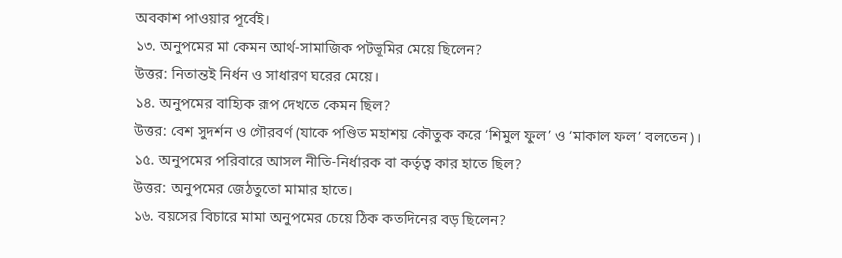অবকাশ পাওয়ার পূর্বেই।
১৩. অনুপমের মা কেমন আর্থ-সামাজিক পটভূমির মেয়ে ছিলেন?
উত্তর: নিতান্তই নির্ধন ও সাধারণ ঘরের মেয়ে।
১৪. অনুপমের বাহ্যিক রূপ দেখতে কেমন ছিল?
উত্তর: বেশ সুদর্শন ও গৌরবর্ণ (যাকে পণ্ডিত মহাশয় কৌতুক করে ‘শিমুল ফুল’ ও ‘মাকাল ফল’ বলতেন)।
১৫. অনুপমের পরিবারে আসল নীতি-নির্ধারক বা কর্তৃত্ব কার হাতে ছিল?
উত্তর: অনুপমের জেঠতুতো মামার হাতে।
১৬. বয়সের বিচারে মামা অনুপমের চেয়ে ঠিক কতদিনের বড় ছিলেন?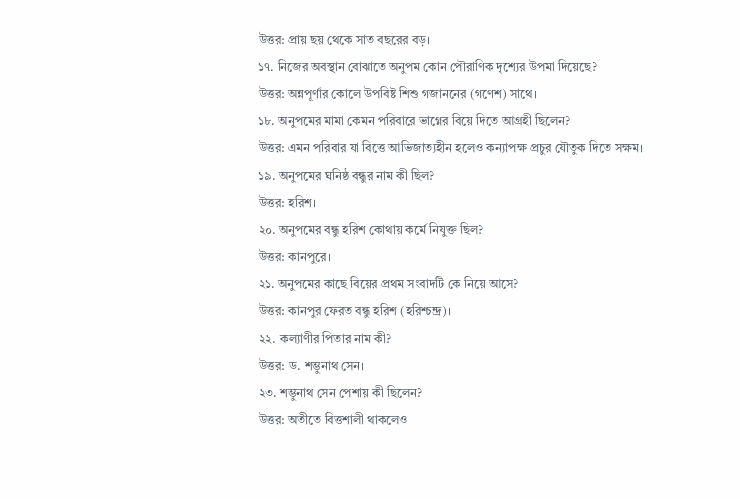উত্তর: প্রায় ছয় থেকে সাত বছরের বড়।
১৭. নিজের অবস্থান বোঝাতে অনুপম কোন পৌরাণিক দৃশ্যের উপমা দিয়েছে?
উত্তর: অন্নপূর্ণার কোলে উপবিষ্ট শিশু গজাননের (গণেশ) সাথে।
১৮. অনুপমের মামা কেমন পরিবারে ভাগ্নের বিয়ে দিতে আগ্রহী ছিলেন?
উত্তর: এমন পরিবার যা বিত্তে আভিজাত্যহীন হলেও কন্যাপক্ষ প্রচুর যৌতুক দিতে সক্ষম।
১৯. অনুপমের ঘনিষ্ঠ বন্ধুর নাম কী ছিল?
উত্তর: হরিশ।
২০. অনুপমের বন্ধু হরিশ কোথায় কর্মে নিযুক্ত ছিল?
উত্তর: কানপুরে।
২১. অনুপমের কাছে বিয়ের প্রথম সংবাদটি কে নিয়ে আসে?
উত্তর: কানপুর ফেরত বন্ধু হরিশ (হরিশ্চন্দ্র)।
২২. কল্যাণীর পিতার নাম কী?
উত্তর: ড. শম্ভুনাথ সেন।
২৩. শম্ভুনাথ সেন পেশায় কী ছিলেন?
উত্তর: অতীতে বিত্তশালী থাকলেও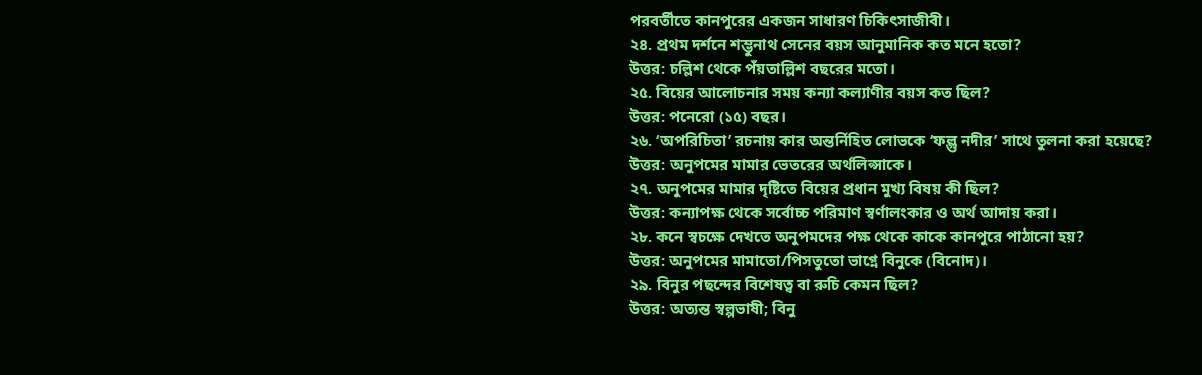পরবর্তীতে কানপুরের একজন সাধারণ চিকিৎসাজীবী।
২৪. প্রথম দর্শনে শম্ভুনাথ সেনের বয়স আনুমানিক কত মনে হতো?
উত্তর: চল্লিশ থেকে পঁয়তাল্লিশ বছরের মতো।
২৫. বিয়ের আলোচনার সময় কন্যা কল্যাণীর বয়স কত ছিল?
উত্তর: পনেরো (১৫) বছর।
২৬. ‘অপরিচিতা’ রচনায় কার অন্তর্নিহিত লোভকে ‘ফল্গু নদীর’ সাথে তুলনা করা হয়েছে?
উত্তর: অনুপমের মামার ভেতরের অর্থলিপ্সাকে।
২৭. অনুপমের মামার দৃষ্টিতে বিয়ের প্রধান মুখ্য বিষয় কী ছিল?
উত্তর: কন্যাপক্ষ থেকে সর্বোচ্চ পরিমাণ স্বর্ণালংকার ও অর্থ আদায় করা।
২৮. কনে স্বচক্ষে দেখতে অনুপমদের পক্ষ থেকে কাকে কানপুরে পাঠানো হয়?
উত্তর: অনুপমের মামাতো/পিসতুতো ভাগ্নে বিনুকে (বিনোদ)।
২৯. বিনুর পছন্দের বিশেষত্ব বা রুচি কেমন ছিল?
উত্তর: অত্যন্ত স্বল্পভাষী; বিনু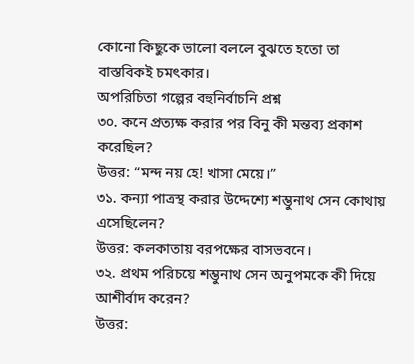কোনো কিছুকে ভালো বললে বুঝতে হতো তা বাস্তবিকই চমৎকার।
অপরিচিতা গল্পের বহুনির্বাচনি প্রশ্ন
৩০. কনে প্রত্যক্ষ করার পর বিনু কী মন্তব্য প্রকাশ করেছিল?
উত্তর: “মন্দ নয় হে! খাসা মেয়ে।”
৩১. কন্যা পাত্রস্থ করার উদ্দেশ্যে শম্ভুনাথ সেন কোথায় এসেছিলেন?
উত্তর: কলকাতায় বরপক্ষের বাসভবনে।
৩২. প্রথম পরিচয়ে শম্ভুনাথ সেন অনুপমকে কী দিয়ে আশীর্বাদ করেন?
উত্তর: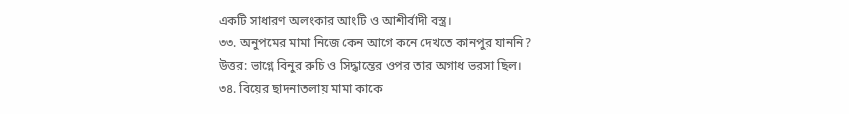একটি সাধারণ অলংকার আংটি ও আশীর্বাদী বস্ত্র।
৩৩. অনুপমের মামা নিজে কেন আগে কনে দেখতে কানপুর যাননি?
উত্তর: ভাগ্নে বিনুর রুচি ও সিদ্ধান্তের ওপর তার অগাধ ভরসা ছিল।
৩৪. বিয়ের ছাদনাতলায় মামা কাকে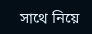সাথে নিয়ে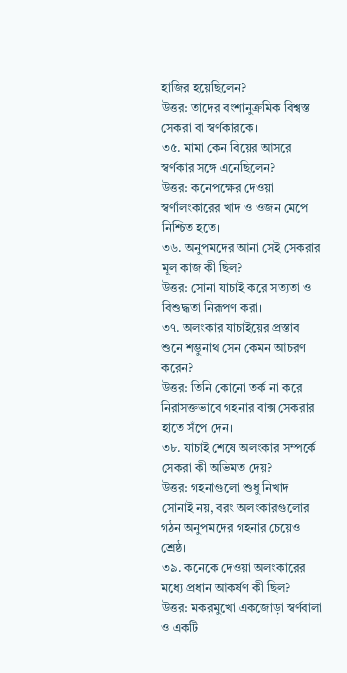হাজির হয়েছিলেন?
উত্তর: তাদের বংশানুক্রমিক বিশ্বস্ত সেকরা বা স্বর্ণকারকে।
৩৫. মামা কেন বিয়ের আসরে স্বর্ণকার সঙ্গে এনেছিলেন?
উত্তর: কনেপক্ষের দেওয়া স্বর্ণালংকারের খাদ ও ওজন মেপে নিশ্চিত হতে।
৩৬. অনুপমদের আনা সেই সেকরার মূল কাজ কী ছিল?
উত্তর: সোনা যাচাই করে সত্যতা ও বিশুদ্ধতা নিরূপণ করা।
৩৭. অলংকার যাচাইয়ের প্রস্তাব শুনে শম্ভুনাথ সেন কেমন আচরণ করেন?
উত্তর: তিনি কোনো তর্ক না করে নিরাসক্তভাবে গহনার বাক্স সেকরার হাতে সঁপে দেন।
৩৮. যাচাই শেষে অলংকার সম্পর্কে সেকরা কী অভিমত দেয়?
উত্তর: গহনাগুলো শুধু নিখাদ সোনাই নয়, বরং অলংকারগুলোর গঠন অনুপমদের গহনার চেয়েও শ্রেষ্ঠ।
৩৯. কনেকে দেওয়া অলংকারের মধ্যে প্রধান আকর্ষণ কী ছিল?
উত্তর: মকরমুখো একজোড়া স্বর্ণবালা ও একটি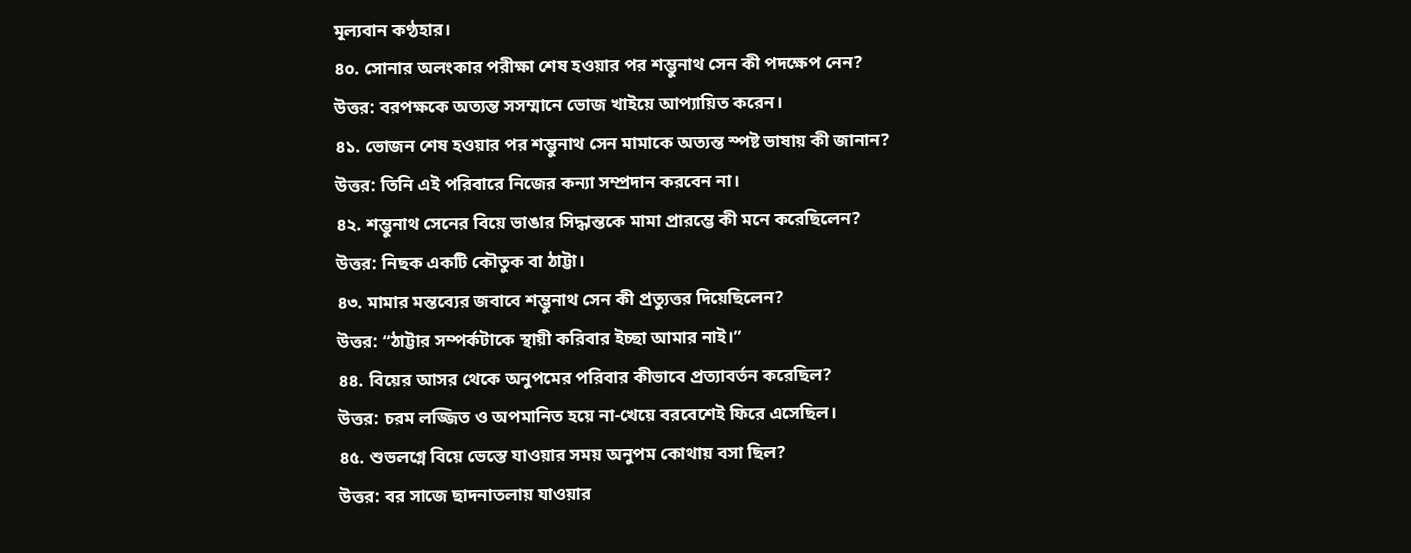মূল্যবান কণ্ঠহার।
৪০. সোনার অলংকার পরীক্ষা শেষ হওয়ার পর শম্ভুনাথ সেন কী পদক্ষেপ নেন?
উত্তর: বরপক্ষকে অত্যন্ত সসম্মানে ভোজ খাইয়ে আপ্যায়িত করেন।
৪১. ভোজন শেষ হওয়ার পর শম্ভুনাথ সেন মামাকে অত্যন্ত স্পষ্ট ভাষায় কী জানান?
উত্তর: তিনি এই পরিবারে নিজের কন্যা সম্প্রদান করবেন না।
৪২. শম্ভুনাথ সেনের বিয়ে ভাঙার সিদ্ধান্তকে মামা প্রারম্ভে কী মনে করেছিলেন?
উত্তর: নিছক একটি কৌতুক বা ঠাট্টা।
৪৩. মামার মন্তব্যের জবাবে শম্ভুনাথ সেন কী প্রত্যুত্তর দিয়েছিলেন?
উত্তর: “ঠাট্টার সম্পর্কটাকে স্থায়ী করিবার ইচ্ছা আমার নাই।”
৪৪. বিয়ের আসর থেকে অনুপমের পরিবার কীভাবে প্রত্যাবর্তন করেছিল?
উত্তর: চরম লজ্জিত ও অপমানিত হয়ে না-খেয়ে বরবেশেই ফিরে এসেছিল।
৪৫. শুভলগ্নে বিয়ে ভেস্তে যাওয়ার সময় অনুপম কোথায় বসা ছিল?
উত্তর: বর সাজে ছাদনাতলায় যাওয়ার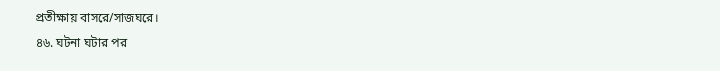প্রতীক্ষায় বাসরে/সাজঘরে।
৪৬. ঘটনা ঘটার পর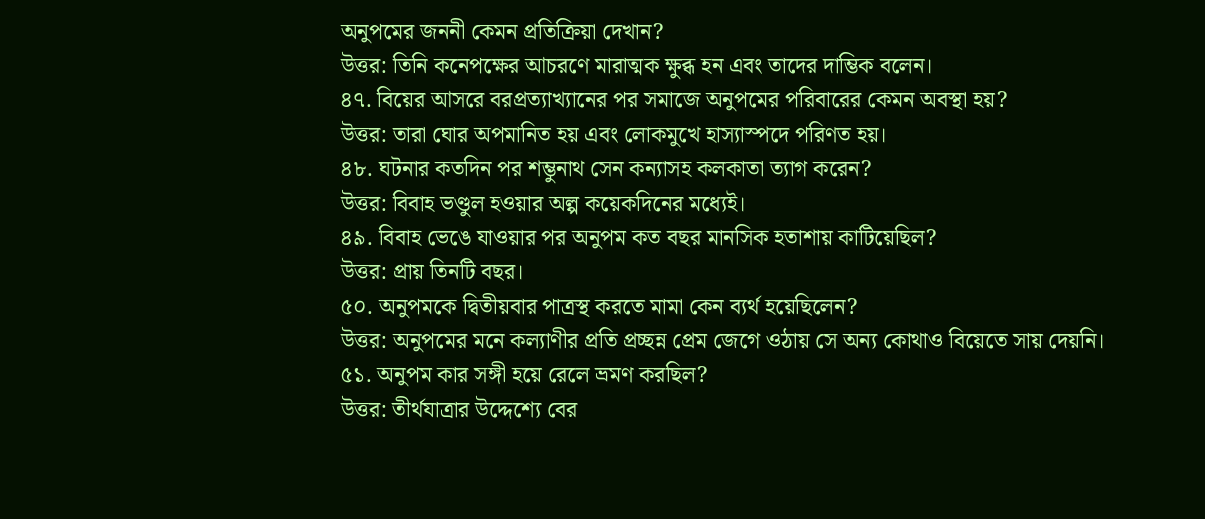অনুপমের জননী কেমন প্রতিক্রিয়া দেখান?
উত্তর: তিনি কনেপক্ষের আচরণে মারাত্মক ক্ষুব্ধ হন এবং তাদের দাম্ভিক বলেন।
৪৭. বিয়ের আসরে বরপ্রত্যাখ্যানের পর সমাজে অনুপমের পরিবারের কেমন অবস্থা হয়?
উত্তর: তারা ঘোর অপমানিত হয় এবং লোকমুখে হাস্যাস্পদে পরিণত হয়।
৪৮. ঘটনার কতদিন পর শম্ভুনাথ সেন কন্যাসহ কলকাতা ত্যাগ করেন?
উত্তর: বিবাহ ভণ্ডুল হওয়ার অল্প কয়েকদিনের মধ্যেই।
৪৯. বিবাহ ভেঙে যাওয়ার পর অনুপম কত বছর মানসিক হতাশায় কাটিয়েছিল?
উত্তর: প্রায় তিনটি বছর।
৫০. অনুপমকে দ্বিতীয়বার পাত্রস্থ করতে মামা কেন ব্যর্থ হয়েছিলেন?
উত্তর: অনুপমের মনে কল্যাণীর প্রতি প্রচ্ছন্ন প্রেম জেগে ওঠায় সে অন্য কোথাও বিয়েতে সায় দেয়নি।
৫১. অনুপম কার সঙ্গী হয়ে রেলে ভ্রমণ করছিল?
উত্তর: তীর্থযাত্রার উদ্দেশ্যে বের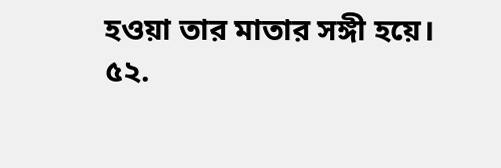হওয়া তার মাতার সঙ্গী হয়ে।
৫২.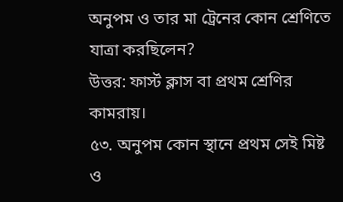অনুপম ও তার মা ট্রেনের কোন শ্রেণিতে যাত্রা করছিলেন?
উত্তর: ফার্স্ট ক্লাস বা প্রথম শ্রেণির কামরায়।
৫৩. অনুপম কোন স্থানে প্রথম সেই মিষ্ট ও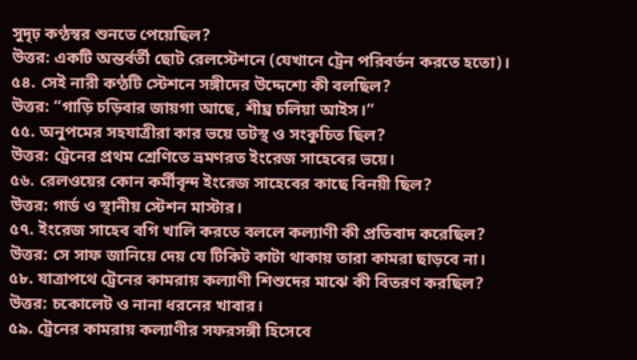সুদৃঢ় কণ্ঠস্বর শুনতে পেয়েছিল?
উত্তর: একটি অন্তর্বর্তী ছোট রেলস্টেশনে (যেখানে ট্রেন পরিবর্তন করতে হতো)।
৫৪. সেই নারী কণ্ঠটি স্টেশনে সঙ্গীদের উদ্দেশ্যে কী বলছিল?
উত্তর: “গাড়ি চড়িবার জায়গা আছে, শীঘ্র চলিয়া আইস।”
৫৫. অনুপমের সহযাত্রীরা কার ভয়ে তটস্থ ও সংকুচিত ছিল?
উত্তর: ট্রেনের প্রথম শ্রেণিতে ভ্রমণরত ইংরেজ সাহেবের ভয়ে।
৫৬. রেলওয়ের কোন কর্মীবৃন্দ ইংরেজ সাহেবের কাছে বিনয়ী ছিল?
উত্তর: গার্ড ও স্থানীয় স্টেশন মাস্টার।
৫৭. ইংরেজ সাহেব বগি খালি করতে বললে কল্যাণী কী প্রতিবাদ করেছিল?
উত্তর: সে সাফ জানিয়ে দেয় যে টিকিট কাটা থাকায় তারা কামরা ছাড়বে না।
৫৮. যাত্রাপথে ট্রেনের কামরায় কল্যাণী শিশুদের মাঝে কী বিতরণ করছিল?
উত্তর: চকোলেট ও নানা ধরনের খাবার।
৫৯. ট্রেনের কামরায় কল্যাণীর সফরসঙ্গী হিসেবে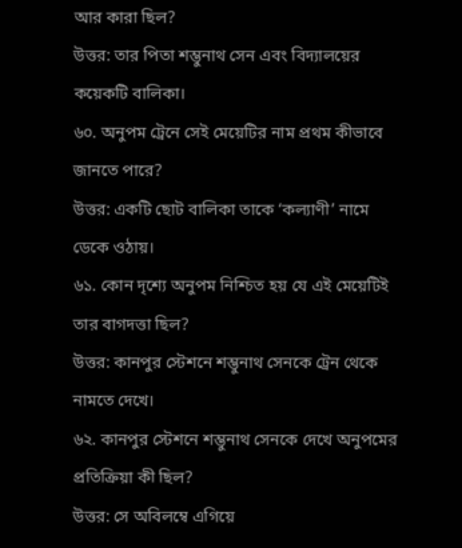আর কারা ছিল?
উত্তর: তার পিতা শম্ভুনাথ সেন এবং বিদ্যালয়ের কয়েকটি বালিকা।
৬০. অনুপম ট্রেনে সেই মেয়েটির নাম প্রথম কীভাবে জানতে পারে?
উত্তর: একটি ছোট বালিকা তাকে ‘কল্যাণী’ নামে ডেকে ওঠায়।
৬১. কোন দৃশ্যে অনুপম নিশ্চিত হয় যে এই মেয়েটিই তার বাগদত্তা ছিল?
উত্তর: কানপুর স্টেশনে শম্ভুনাথ সেনকে ট্রেন থেকে নামতে দেখে।
৬২. কানপুর স্টেশনে শম্ভুনাথ সেনকে দেখে অনুপমের প্রতিক্রিয়া কী ছিল?
উত্তর: সে অবিলম্বে এগিয়ে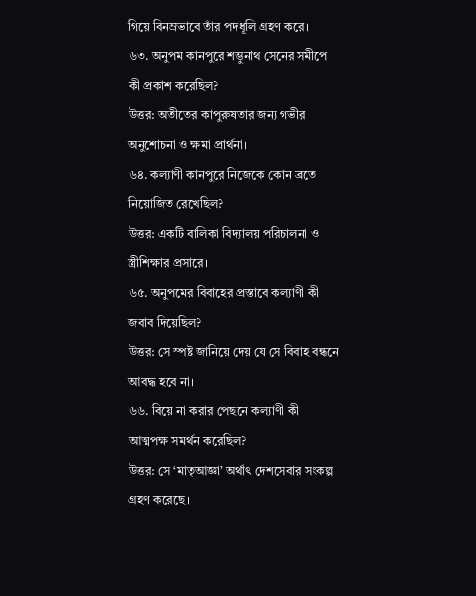গিয়ে বিনম্রভাবে তাঁর পদধূলি গ্রহণ করে।
৬৩. অনুপম কানপুরে শম্ভুনাথ সেনের সমীপে কী প্রকাশ করেছিল?
উত্তর: অতীতের কাপুরুষতার জন্য গভীর অনুশোচনা ও ক্ষমা প্রার্থনা।
৬৪. কল্যাণী কানপুরে নিজেকে কোন ব্রতে নিয়োজিত রেখেছিল?
উত্তর: একটি বালিকা বিদ্যালয় পরিচালনা ও স্ত্রীশিক্ষার প্রসারে।
৬৫. অনুপমের বিবাহের প্রস্তাবে কল্যাণী কী জবাব দিয়েছিল?
উত্তর: সে স্পষ্ট জানিয়ে দেয় যে সে বিবাহ বন্ধনে আবদ্ধ হবে না।
৬৬. বিয়ে না করার পেছনে কল্যাণী কী আত্মপক্ষ সমর্থন করেছিল?
উত্তর: সে ‘মাতৃআজ্ঞা’ অর্থাৎ দেশসেবার সংকল্প গ্রহণ করেছে।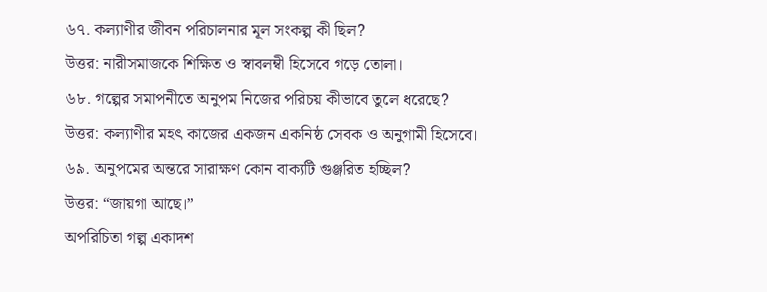৬৭. কল্যাণীর জীবন পরিচালনার মূল সংকল্প কী ছিল?
উত্তর: নারীসমাজকে শিক্ষিত ও স্বাবলম্বী হিসেবে গড়ে তোলা।
৬৮. গল্পের সমাপনীতে অনুপম নিজের পরিচয় কীভাবে তুলে ধরেছে?
উত্তর: কল্যাণীর মহৎ কাজের একজন একনিষ্ঠ সেবক ও অনুগামী হিসেবে।
৬৯. অনুপমের অন্তরে সারাক্ষণ কোন বাক্যটি গুঞ্জরিত হচ্ছিল?
উত্তর: “জায়গা আছে।”
অপরিচিতা গল্প একাদশ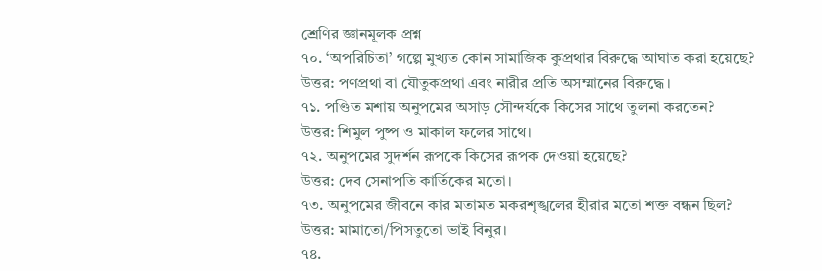শ্রেণির জ্ঞানমূলক প্রশ্ন
৭০. ‘অপরিচিতা’ গল্পে মুখ্যত কোন সামাজিক কুপ্রথার বিরুদ্ধে আঘাত করা হয়েছে?
উত্তর: পণপ্রথা বা যৌতুকপ্রথা এবং নারীর প্রতি অসম্মানের বিরুদ্ধে।
৭১. পণ্ডিত মশায় অনুপমের অসাড় সৌন্দর্যকে কিসের সাথে তুলনা করতেন?
উত্তর: শিমুল পুষ্প ও মাকাল ফলের সাথে।
৭২. অনুপমের সুদর্শন রূপকে কিসের রূপক দেওয়া হয়েছে?
উত্তর: দেব সেনাপতি কার্তিকের মতো।
৭৩. অনুপমের জীবনে কার মতামত মকরশৃঙ্খলের হীরার মতো শক্ত বন্ধন ছিল?
উত্তর: মামাতো/পিসতুতো ভাই বিনুর।
৭৪.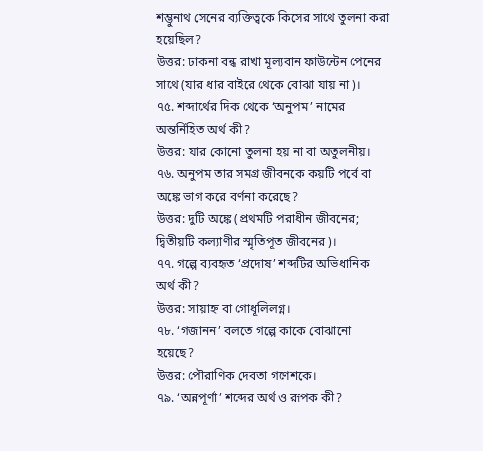শম্ভুনাথ সেনের ব্যক্তিত্বকে কিসের সাথে তুলনা করা হয়েছিল?
উত্তর: ঢাকনা বন্ধ রাখা মূল্যবান ফাউন্টেন পেনের সাথে (যার ধার বাইরে থেকে বোঝা যায় না)।
৭৫. শব্দার্থের দিক থেকে ‘অনুপম’ নামের অন্তর্নিহিত অর্থ কী?
উত্তর: যার কোনো তুলনা হয় না বা অতুলনীয়।
৭৬. অনুপম তার সমগ্র জীবনকে কয়টি পর্বে বা অঙ্কে ভাগ করে বর্ণনা করেছে?
উত্তর: দুটি অঙ্কে (প্রথমটি পরাধীন জীবনের; দ্বিতীয়টি কল্যাণীর স্মৃতিপূত জীবনের)।
৭৭. গল্পে ব্যবহৃত ‘প্রদোষ’ শব্দটির অভিধানিক অর্থ কী?
উত্তর: সায়াহ্ন বা গোধূলিলগ্ন।
৭৮. ‘গজানন’ বলতে গল্পে কাকে বোঝানো হয়েছে?
উত্তর: পৌরাণিক দেবতা গণেশকে।
৭৯. ‘অন্নপূর্ণা’ শব্দের অর্থ ও রূপক কী?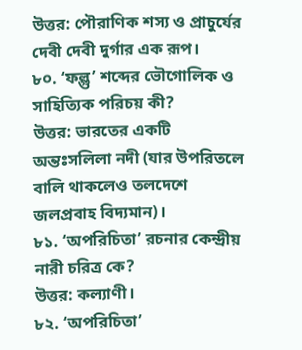উত্তর: পৌরাণিক শস্য ও প্রাচুর্যের দেবী দেবী দুর্গার এক রূপ।
৮০. ‘ফল্গু’ শব্দের ভৌগোলিক ও সাহিত্যিক পরিচয় কী?
উত্তর: ভারতের একটি অন্তঃসলিলা নদী (যার উপরিতলে বালি থাকলেও তলদেশে জলপ্রবাহ বিদ্যমান)।
৮১. ‘অপরিচিতা’ রচনার কেন্দ্রীয় নারী চরিত্র কে?
উত্তর: কল্যাণী।
৮২. ‘অপরিচিতা’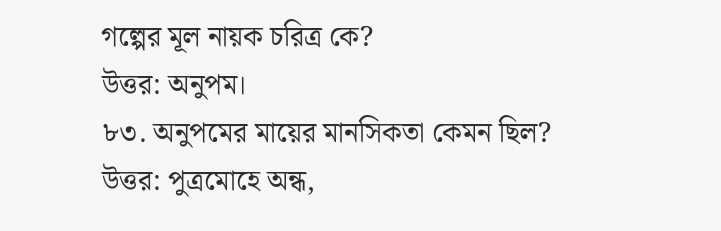গল্পের মূল নায়ক চরিত্র কে?
উত্তর: অনুপম।
৮৩. অনুপমের মায়ের মানসিকতা কেমন ছিল?
উত্তর: পুত্রমোহে অন্ধ,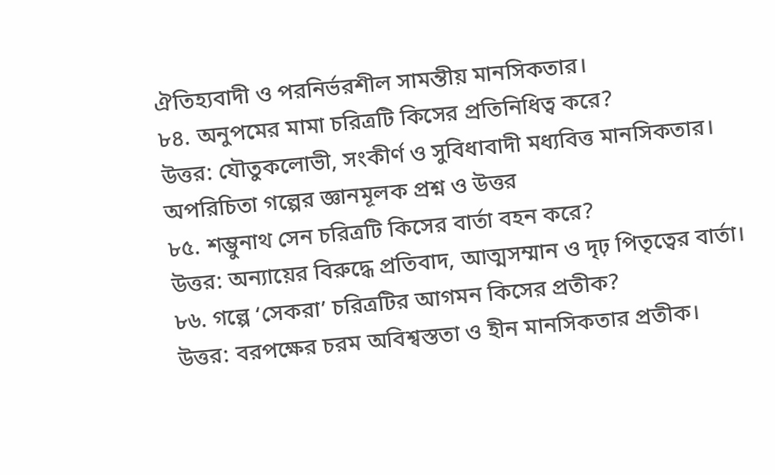ঐতিহ্যবাদী ও পরনির্ভরশীল সামন্তীয় মানসিকতার।
৮৪. অনুপমের মামা চরিত্রটি কিসের প্রতিনিধিত্ব করে?
উত্তর: যৌতুকলোভী, সংকীর্ণ ও সুবিধাবাদী মধ্যবিত্ত মানসিকতার।
অপরিচিতা গল্পের জ্ঞানমূলক প্রশ্ন ও উত্তর
৮৫. শম্ভুনাথ সেন চরিত্রটি কিসের বার্তা বহন করে?
উত্তর: অন্যায়ের বিরুদ্ধে প্রতিবাদ, আত্মসম্মান ও দৃঢ় পিতৃত্বের বার্তা।
৮৬. গল্পে ‘সেকরা’ চরিত্রটির আগমন কিসের প্রতীক?
উত্তর: বরপক্ষের চরম অবিশ্বস্ততা ও হীন মানসিকতার প্রতীক।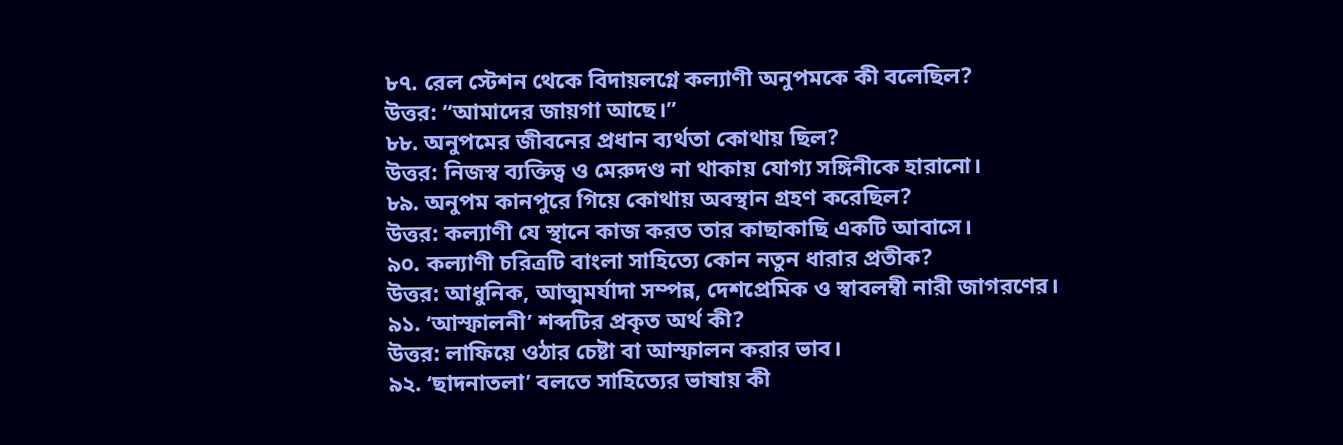৮৭. রেল স্টেশন থেকে বিদায়লগ্নে কল্যাণী অনুপমকে কী বলেছিল?
উত্তর: “আমাদের জায়গা আছে।”
৮৮. অনুপমের জীবনের প্রধান ব্যর্থতা কোথায় ছিল?
উত্তর: নিজস্ব ব্যক্তিত্ব ও মেরুদণ্ড না থাকায় যোগ্য সঙ্গিনীকে হারানো।
৮৯. অনুপম কানপুরে গিয়ে কোথায় অবস্থান গ্রহণ করেছিল?
উত্তর: কল্যাণী যে স্থানে কাজ করত তার কাছাকাছি একটি আবাসে।
৯০. কল্যাণী চরিত্রটি বাংলা সাহিত্যে কোন নতুন ধারার প্রতীক?
উত্তর: আধুনিক, আত্মমর্যাদা সম্পন্ন, দেশপ্রেমিক ও স্বাবলম্বী নারী জাগরণের।
৯১. ‘আস্ফালনী’ শব্দটির প্রকৃত অর্থ কী?
উত্তর: লাফিয়ে ওঠার চেষ্টা বা আস্ফালন করার ভাব।
৯২. ‘ছাদনাতলা’ বলতে সাহিত্যের ভাষায় কী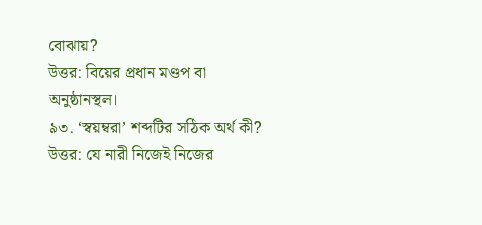বোঝায়?
উত্তর: বিয়ের প্রধান মণ্ডপ বা অনুষ্ঠানস্থল।
৯৩. ‘স্বয়ম্বরা’ শব্দটির সঠিক অর্থ কী?
উত্তর: যে নারী নিজেই নিজের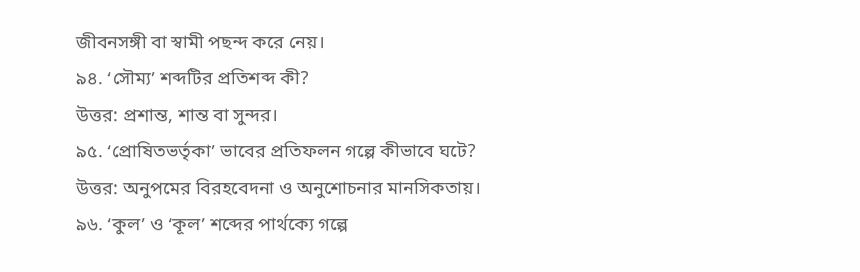জীবনসঙ্গী বা স্বামী পছন্দ করে নেয়।
৯৪. ‘সৌম্য’ শব্দটির প্রতিশব্দ কী?
উত্তর: প্রশান্ত, শান্ত বা সুন্দর।
৯৫. ‘প্রোষিতভর্তৃকা’ ভাবের প্রতিফলন গল্পে কীভাবে ঘটে?
উত্তর: অনুপমের বিরহবেদনা ও অনুশোচনার মানসিকতায়।
৯৬. ‘কুল’ ও ‘কূল’ শব্দের পার্থক্যে গল্পে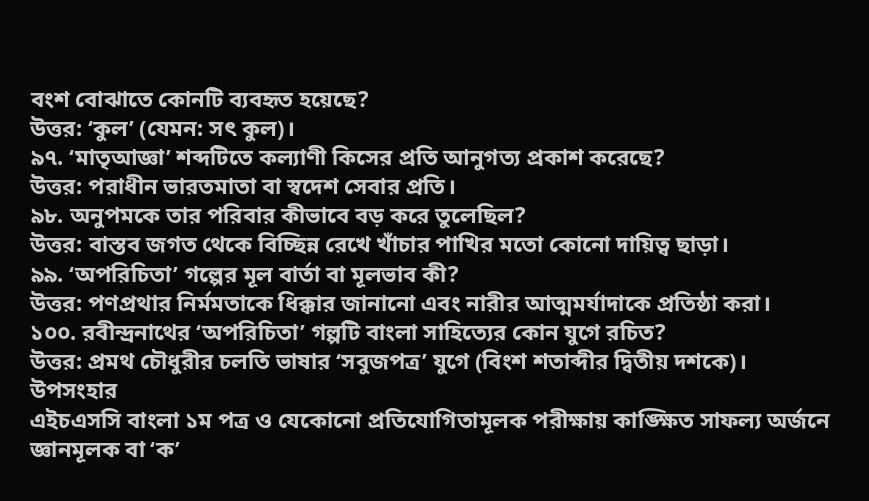বংশ বোঝাতে কোনটি ব্যবহৃত হয়েছে?
উত্তর: ‘কুল’ (যেমন: সৎ কুল)।
৯৭. ‘মাতৃআজ্ঞা’ শব্দটিতে কল্যাণী কিসের প্রতি আনুগত্য প্রকাশ করেছে?
উত্তর: পরাধীন ভারতমাতা বা স্বদেশ সেবার প্রতি।
৯৮. অনুপমকে তার পরিবার কীভাবে বড় করে তুলেছিল?
উত্তর: বাস্তব জগত থেকে বিচ্ছিন্ন রেখে খাঁচার পাখির মতো কোনো দায়িত্ব ছাড়া।
৯৯. ‘অপরিচিতা’ গল্পের মূল বার্তা বা মূলভাব কী?
উত্তর: পণপ্রথার নির্মমতাকে ধিক্কার জানানো এবং নারীর আত্মমর্যাদাকে প্রতিষ্ঠা করা।
১০০. রবীন্দ্রনাথের ‘অপরিচিতা’ গল্পটি বাংলা সাহিত্যের কোন যুগে রচিত?
উত্তর: প্রমথ চৌধুরীর চলতি ভাষার ‘সবুজপত্র’ যুগে (বিংশ শতাব্দীর দ্বিতীয় দশকে)।
উপসংহার
এইচএসসি বাংলা ১ম পত্র ও যেকোনো প্রতিযোগিতামূলক পরীক্ষায় কাঙ্ক্ষিত সাফল্য অর্জনে জ্ঞানমূলক বা ‘ক’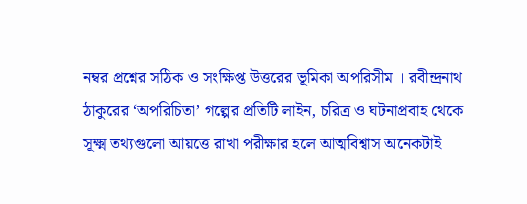নম্বর প্রশ্নের সঠিক ও সংক্ষিপ্ত উত্তরের ভূমিকা অপরিসীম । রবীন্দ্রনাথ ঠাকুরের ‘অপরিচিতা’ গল্পের প্রতিটি লাইন, চরিত্র ও ঘটনাপ্রবাহ থেকে সূক্ষ্ম তথ্যগুলো আয়ত্তে রাখা পরীক্ষার হলে আত্মবিশ্বাস অনেকটাই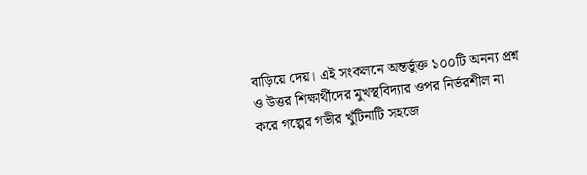বাড়িয়ে দেয়। এই সংকলনে অন্তর্ভুক্ত ১০০টি অনন্য প্রশ্ন ও উত্তর শিক্ষার্থীদের মুখস্থবিদ্যার ওপর নির্ভরশীল না করে গল্পের গভীর খুঁটিনাটি সহজে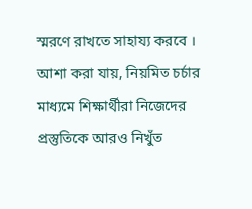স্মরণে রাখতে সাহায্য করবে । আশা করা যায়, নিয়মিত চর্চার মাধ্যমে শিক্ষার্থীরা নিজেদের প্রস্তুতিকে আরও নিখুঁত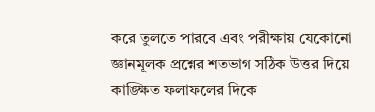করে তুলতে পারবে এবং পরীক্ষায় যেকোনো জ্ঞানমূলক প্রশ্নের শতভাগ সঠিক উত্তর দিয়ে কাঙ্ক্ষিত ফলাফলের দিকে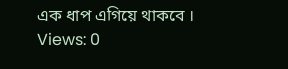এক ধাপ এগিয়ে থাকবে ।
Views: 0